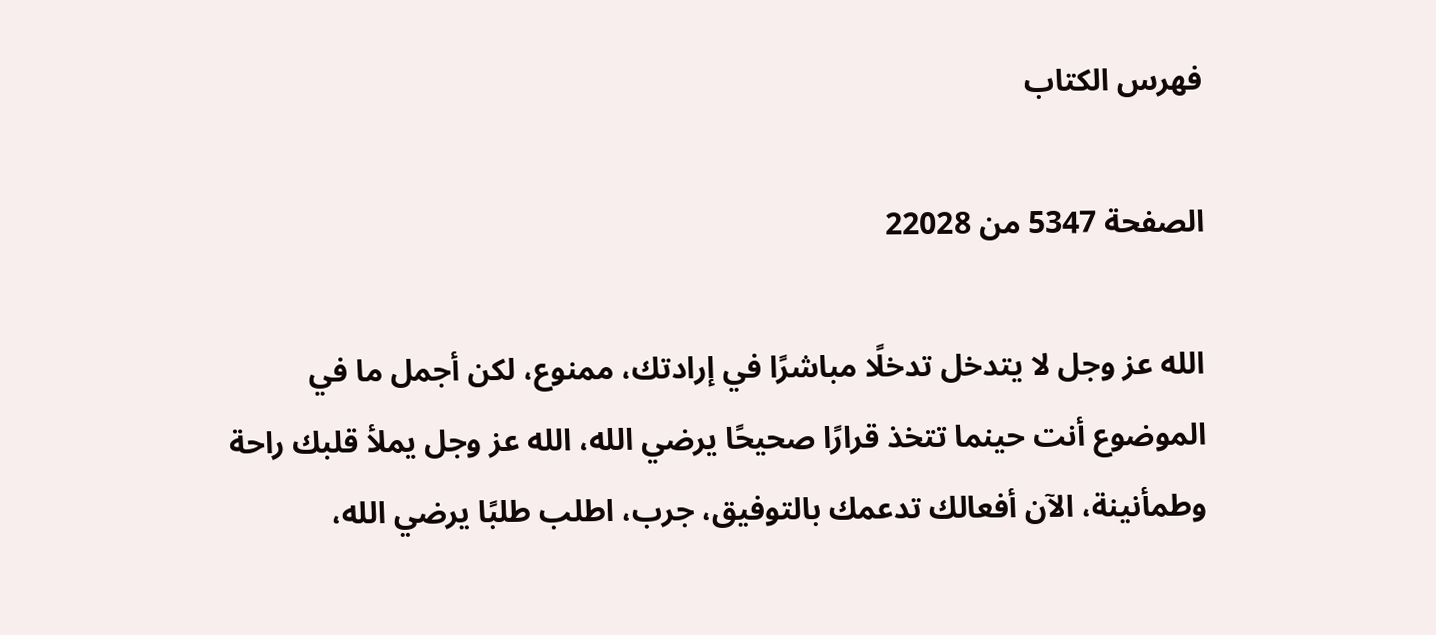فهرس الكتاب

الصفحة 5347 من 22028

الله عز وجل لا يتدخل تدخلًا مباشرًا في إرادتك، ممنوع، لكن أجمل ما في الموضوع أنت حينما تتخذ قرارًا صحيحًا يرضي الله، الله عز وجل يملأ قلبك راحة وطمأنينة، الآن أفعالك تدعمك بالتوفيق، جرب، اطلب طلبًا يرضي الله،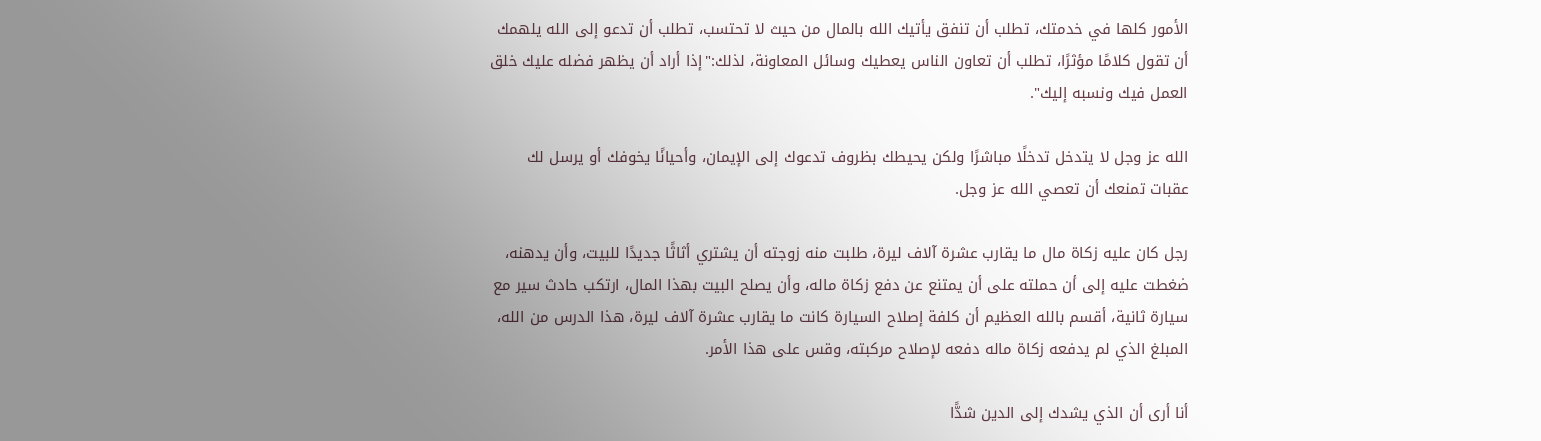الأمور كلها في خدمتك، تطلب أن تنفق يأتيك الله بالمال من حيث لا تحتسب، تطلب أن تدعو إلى الله يلهمك أن تقول كلامًا مؤثرًا، تطلب أن تعاون الناس يعطيك وسائل المعاونة، لذلك:"إذا أراد أن يظهر فضله عليك خلق العمل فيك ونسبه إليك".

الله عز وجل لا يتدخل تدخلًا مباشرًا ولكن يحيطك بظروف تدعوك إلى الإيمان، وأحيانًا يخوفك أو يرسل لك عقبات تمنعك أن تعصي الله عز وجل.

رجل كان عليه زكاة مال ما يقارب عشرة آلاف ليرة، طلبت منه زوجته أن يشتري أثاثًا جديدًا للبيت، وأن يدهنه، ضغطت عليه إلى أن حملته على أن يمتنع عن دفع زكاة ماله، وأن يصلح البيت بهذا المال، ارتكب حادث سير مع سيارة ثانية، أقسم بالله العظيم أن كلفة إصلاح السيارة كانت ما يقارب عشرة آلاف ليرة، هذا الدرس من الله، المبلغ الذي لم يدفعه زكاة ماله دفعه لإصلاح مركبته، وقس على هذا الأمر.

أنا أرى أن الذي يشدك إلى الدين شدًّا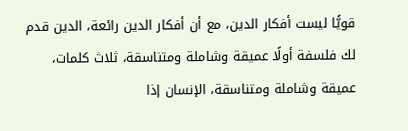قويًّا ليست أفكار الدين، مع أن أفكار الدين رائعة، الدين قدم لك فلسفة أولًا عميقة وشاملة ومتناسقة، ثلاث كلمات، عميقة وشاملة ومتناسقة، الإنسان إذا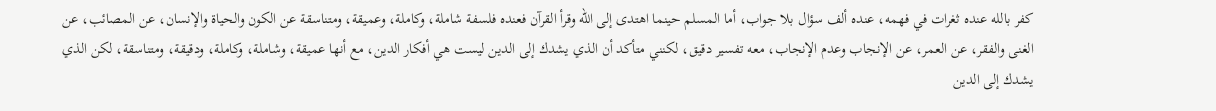كفر بالله عنده ثغرات في فهمه، عنده ألف سؤال بلا جواب، أما المسلم حينما اهتدى إلى الله وقرأ القرآن فعنده فلسفة شاملة، وكاملة، وعميقة، ومتناسقة عن الكون والحياة والإنسان، عن المصائب، عن الغنى والفقر، عن العمر، عن الإنجاب وعدم الإنجاب، معه تفسير دقيق، لكنني متأكد أن الذي يشدك إلى الدين ليست هي أفكار الدين، مع أنها عميقة، وشاملة، وكاملة، ودقيقة، ومتناسقة، لكن الذي يشدك إلى الدين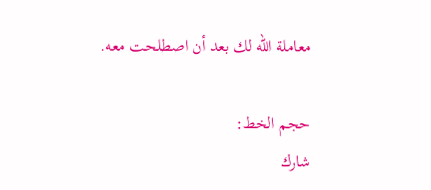معاملة الله لك بعد أن اصطلحت معه.

حجم الخط:
شارك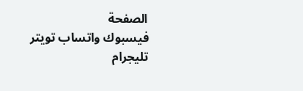الصفحة
فيسبوك واتساب تويتر تليجرام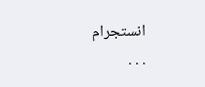انستجرام
. . .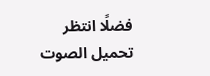فضلًا انتظر تحميل الصوت